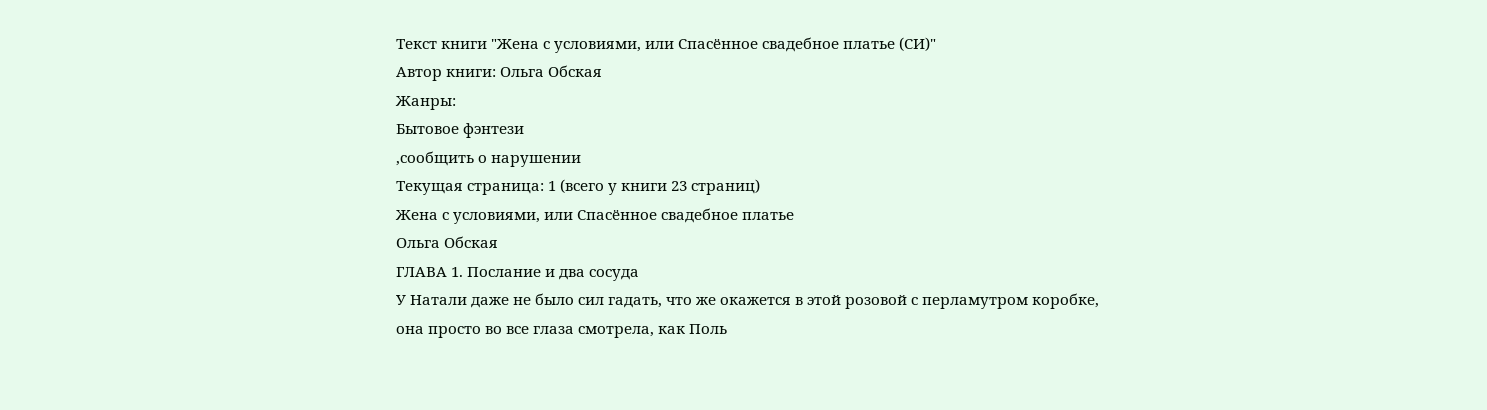Текст книги "Жена с условиями, или Спасённое свадебное платье (СИ)"
Автор книги: Ольга Обская
Жанры:
Бытовое фэнтези
,сообщить о нарушении
Текущая страница: 1 (всего у книги 23 страниц)
Жена с условиями, или Спасённое свадебное платье
Ольга Обская
ГЛАВА 1. Послание и два сосуда
У Натали даже не было сил гадать, что же окажется в этой розовой с перламутром коробке, она просто во все глаза смотрела, как Поль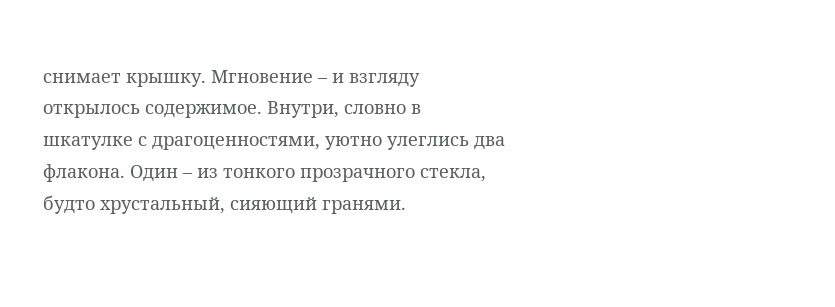снимает крышку. Мгновение – и взгляду открылось содержимое. Внутри, словно в шкатулке с драгоценностями, уютно улеглись два флакона. Один – из тонкого прозрачного стекла, будто хрустальный, сияющий гранями.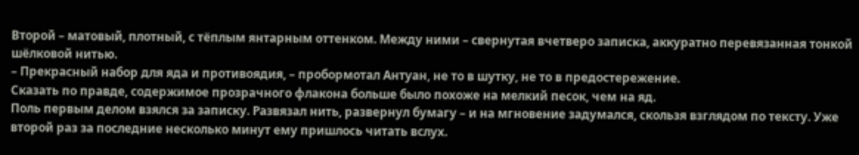Второй – матовый, плотный, с тёплым янтарным оттенком. Между ними – свернутая вчетверо записка, аккуратно перевязанная тонкой шёлковой нитью.
– Прекрасный набор для яда и противоядия, – пробормотал Антуан, не то в шутку, не то в предостережение.
Сказать по правде, содержимое прозрачного флакона больше было похоже на мелкий песок, чем на яд.
Поль первым делом взялся за записку. Развязал нить, развернул бумагу – и на мгновение задумался, скользя взглядом по тексту. Уже второй раз за последние несколько минут ему пришлось читать вслух.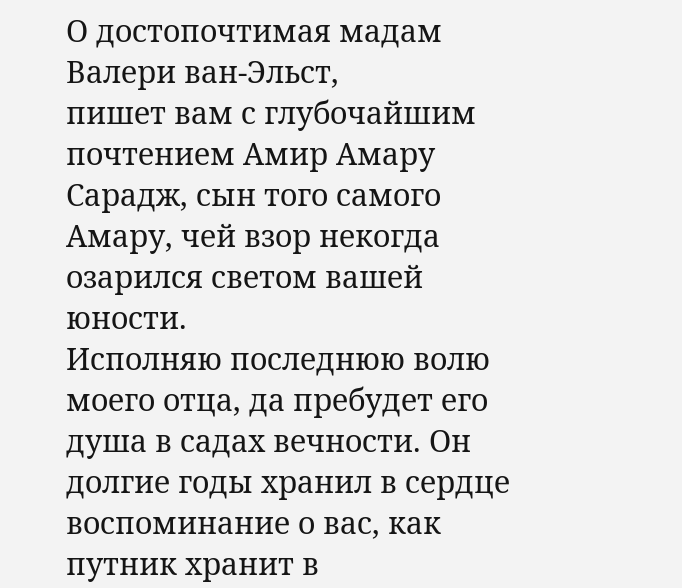О достопочтимая мадам Валери ван-Эльст,
пишет вам с глубочайшим почтением Амир Амару Сарадж, сын того самого Амару, чей взор некогда озарился светом вашей юности.
Исполняю последнюю волю моего отца, да пребудет его душа в садах вечности. Он долгие годы хранил в сердце воспоминание о вас, как путник хранит в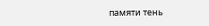памяти тень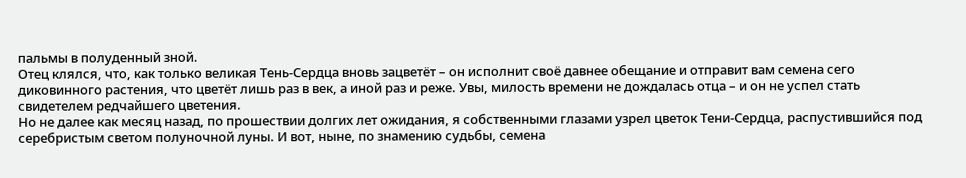пальмы в полуденный зной.
Отец клялся, что, как только великая Тень-Сердца вновь зацветёт – он исполнит своё давнее обещание и отправит вам семена сего диковинного растения, что цветёт лишь раз в век, а иной раз и реже. Увы, милость времени не дождалась отца – и он не успел стать свидетелем редчайшего цветения.
Но не далее как месяц назад, по прошествии долгих лет ожидания, я собственными глазами узрел цветок Тени-Сердца, распустившийся под серебристым светом полуночной луны. И вот, ныне, по знамению судьбы, семена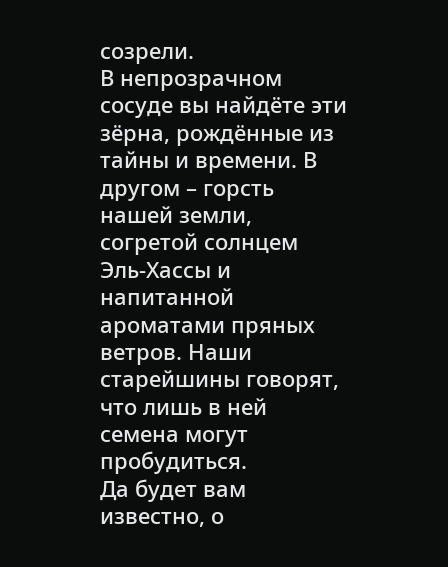созрели.
В непрозрачном сосуде вы найдёте эти зёрна, рождённые из тайны и времени. В другом – горсть нашей земли, согретой солнцем Эль-Хассы и напитанной ароматами пряных ветров. Наши старейшины говорят, что лишь в ней семена могут пробудиться.
Да будет вам известно, о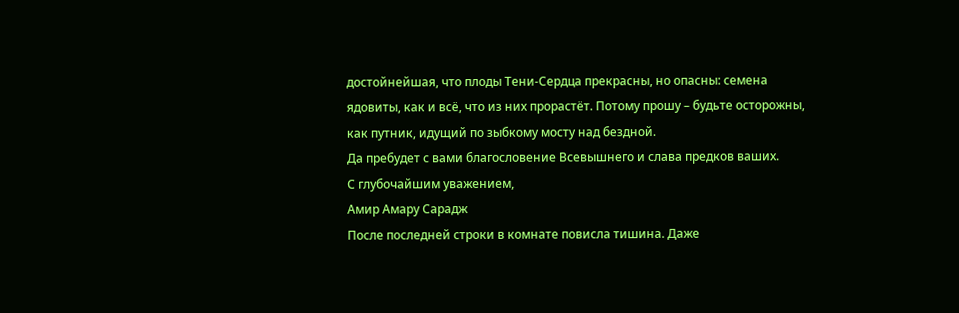достойнейшая, что плоды Тени-Сердца прекрасны, но опасны: семена ядовиты, как и всё, что из них прорастёт. Потому прошу – будьте осторожны, как путник, идущий по зыбкому мосту над бездной.
Да пребудет с вами благословение Всевышнего и слава предков ваших.
С глубочайшим уважением,
Амир Амару Сарадж
После последней строки в комнате повисла тишина. Даже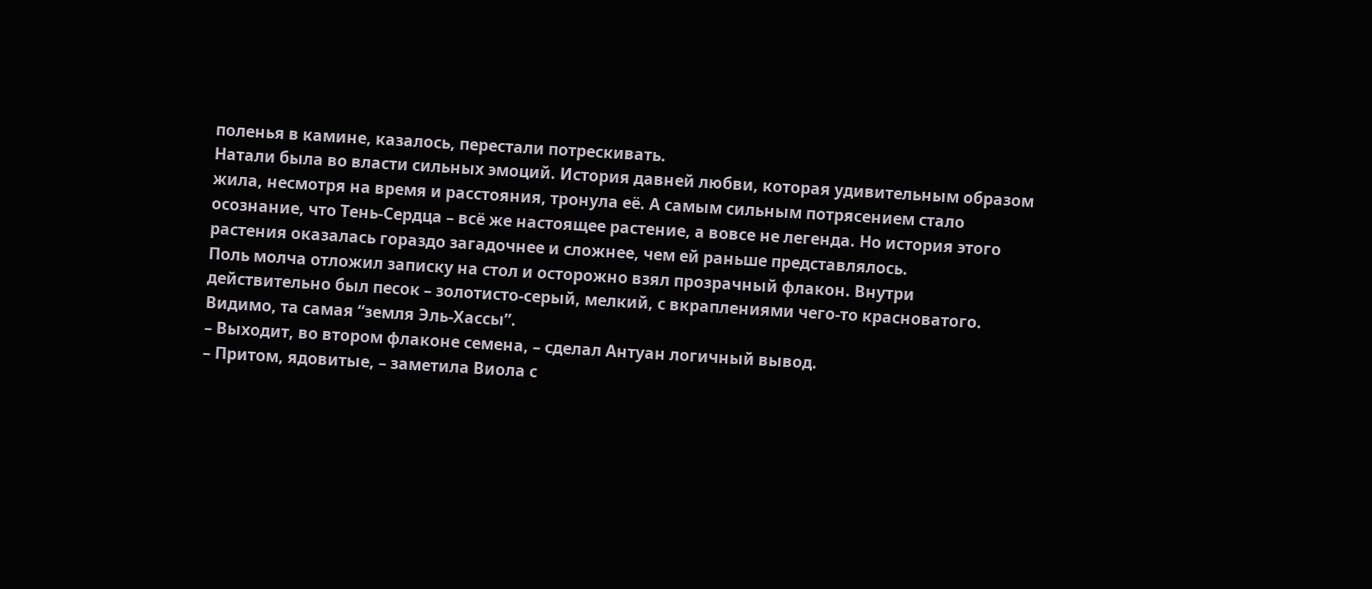поленья в камине, казалось, перестали потрескивать.
Натали была во власти сильных эмоций. История давней любви, которая удивительным образом жила, несмотря на время и расстояния, тронула её. А самым сильным потрясением стало осознание, что Тень-Сердца – всё же настоящее растение, а вовсе не легенда. Но история этого растения оказалась гораздо загадочнее и сложнее, чем ей раньше представлялось.
Поль молча отложил записку на стол и осторожно взял прозрачный флакон. Внутри действительно был песок – золотисто-серый, мелкий, с вкраплениями чего-то красноватого. Видимо, та самая “земля Эль-Хассы”.
– Выходит, во втором флаконе семена, – сделал Антуан логичный вывод.
– Притом, ядовитые, – заметила Виола с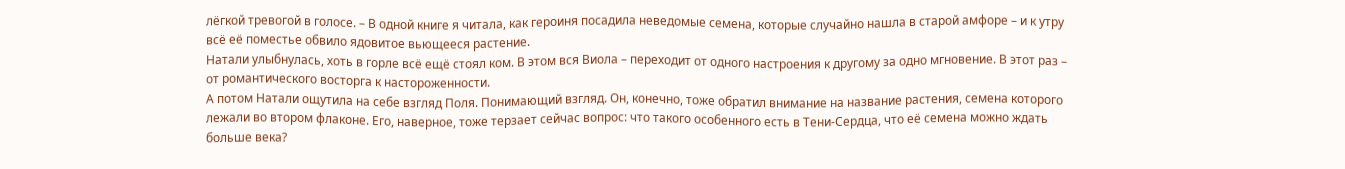лёгкой тревогой в голосе. – В одной книге я читала, как героиня посадила неведомые семена, которые случайно нашла в старой амфоре – и к утру всё её поместье обвило ядовитое вьющееся растение.
Натали улыбнулась, хоть в горле всё ещё стоял ком. В этом вся Виола – переходит от одного настроения к другому за одно мгновение. В этот раз – от романтического восторга к настороженности.
А потом Натали ощутила на себе взгляд Поля. Понимающий взгляд. Он, конечно, тоже обратил внимание на название растения, семена которого лежали во втором флаконе. Его, наверное, тоже терзает сейчас вопрос: что такого особенного есть в Тени-Сердца, что её семена можно ждать больше века?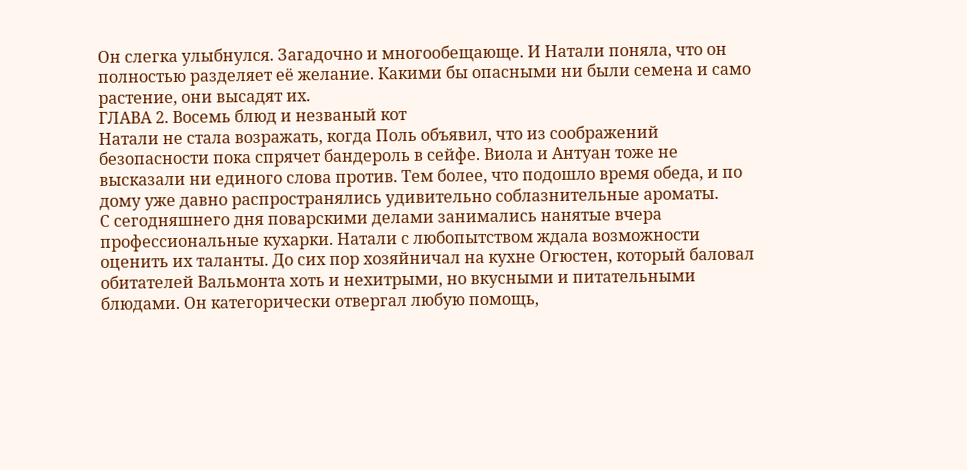Он слегка улыбнулся. Загадочно и многообещающе. И Натали поняла, что он полностью разделяет её желание. Какими бы опасными ни были семена и само растение, они высадят их.
ГЛАВА 2. Восемь блюд и незваный кот
Натали не стала возражать, когда Поль объявил, что из соображений безопасности пока спрячет бандероль в сейфе. Виола и Антуан тоже не высказали ни единого слова против. Тем более, что подошло время обеда, и по дому уже давно распространялись удивительно соблазнительные ароматы.
С сегодняшнего дня поварскими делами занимались нанятые вчера профессиональные кухарки. Натали с любопытством ждала возможности оценить их таланты. До сих пор хозяйничал на кухне Огюстен, который баловал обитателей Вальмонта хоть и нехитрыми, но вкусными и питательными блюдами. Он категорически отвергал любую помощь,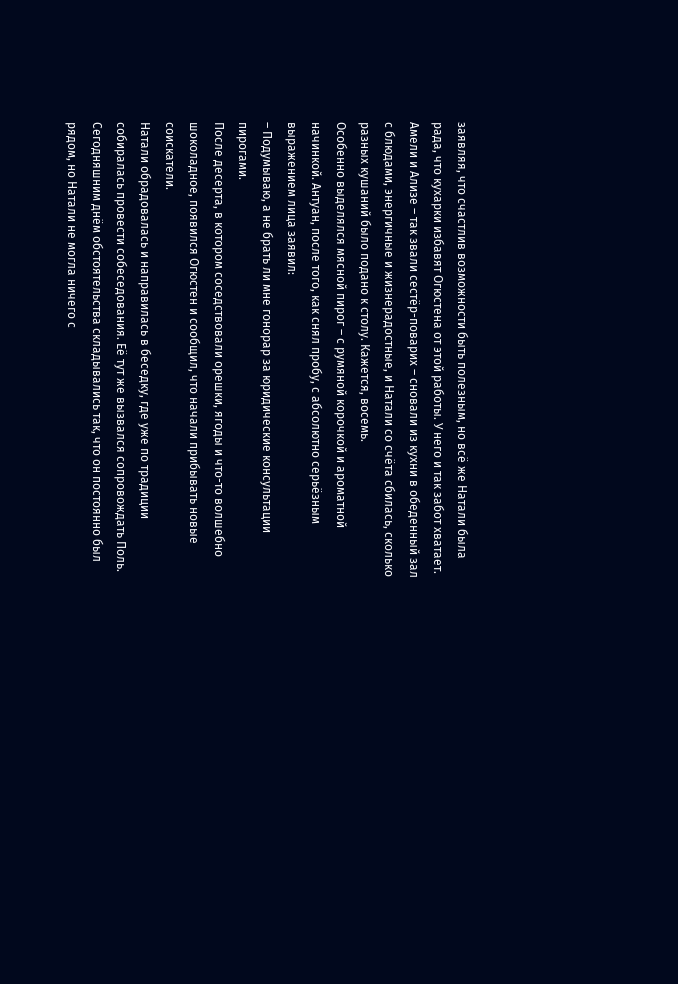заявляя, что счастлив возможности быть полезным, но всё же Натали была рада, что кухарки избавят Огюстена от этой работы. У него и так забот хватает.
Амели и Ализе – так звали сестёр-поварих – сновали из кухни в обеденный зал с блюдами, энергичные и жизнерадостные, и Натали со счёта сбилась, сколько разных кушаний было подано к столу. Кажется, восемь.
Особенно выделялся мясной пирог – с румяной корочкой и ароматной начинкой. Антуан, после того, как снял пробу, с абсолютно серьёзным выражением лица заявил:
– Подумываю, а не брать ли мне гонорар за юридические консультации пирогами.
После десерта, в котором соседствовали орешки, ягоды и что-то волшебно шоколадное, появился Огюстен и сообщил, что начали прибывать новые соискатели.
Натали обрадовалась и направилась в беседку, где уже по традиции собиралась провести собеседования. Её тут же вызвался сопровождать Поль. Сегодняшним днём обстоятельства складывались так, что он постоянно был рядом, но Натали не могла ничего с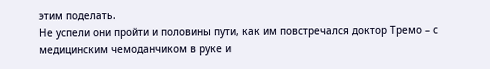этим поделать.
Не успели они пройти и половины пути, как им повстречался доктор Тремо – с медицинским чемоданчиком в руке и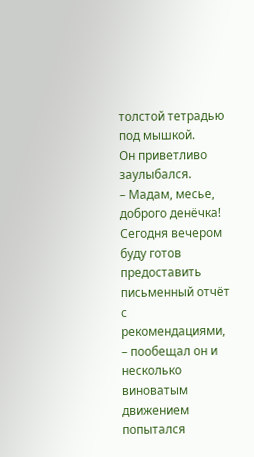толстой тетрадью под мышкой.
Он приветливо заулыбался.
– Мадам, месье, доброго денёчка! Сегодня вечером буду готов предоставить письменный отчёт с рекомендациями, – пообещал он и несколько виноватым движением попытался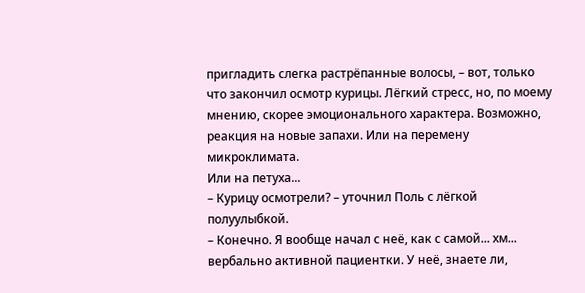пригладить слегка растрёпанные волосы, – вот, только что закончил осмотр курицы. Лёгкий стресс, но, по моему мнению, скорее эмоционального характера. Возможно, реакция на новые запахи. Или на перемену микроклимата.
Или на петуха...
– Курицу осмотрели? – уточнил Поль с лёгкой полуулыбкой.
– Конечно. Я вообще начал с неё, как с самой... хм... вербально активной пациентки. У неё, знаете ли,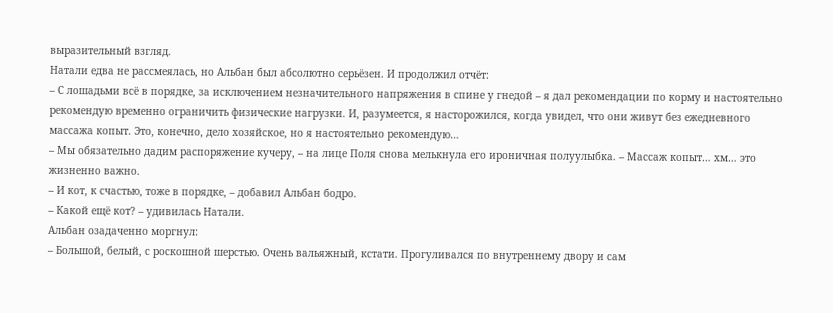выразительный взгляд.
Натали едва не рассмеялась, но Альбан был абсолютно серьёзен. И продолжил отчёт:
– С лошадьми всё в порядке, за исключением незначительного напряжения в спине у гнедой – я дал рекомендации по корму и настоятельно рекомендую временно ограничить физические нагрузки. И, разумеется, я насторожился, когда увидел, что они живут без ежедневного массажа копыт. Это, конечно, дело хозяйское, но я настоятельно рекомендую…
– Мы обязательно дадим распоряжение кучеру, – на лице Поля снова мелькнула его ироничная полуулыбка. – Массаж копыт… хм… это жизненно важно.
– И кот, к счастью, тоже в порядке, – добавил Альбан бодро.
– Какой ещё кот? – удивилась Натали.
Альбан озадаченно моргнул:
– Большой, белый, с роскошной шерстью. Очень вальяжный, кстати. Прогуливался по внутреннему двору и сам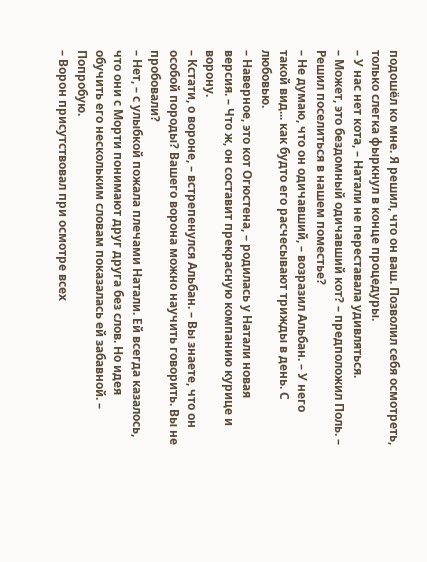подошёл ко мне. Я решил, что он ваш. Позволил себя осмотреть, только слегка фыркнул в конце процедуры.
– У нас нет кота, – Натали не переставала удивляться.
– Может, это бездомный одичавший кот? – предположил Поль. – Решил поселиться в нашем поместье?
– Не думаю, что он одичавший, – возразил Альбан. – У него такой вид... как будто его расчесывают трижды в день. С любовью.
– Наверное, это кот Огюстена, – родилась у Натали новая версия. – Что ж, он составит прекрасную компанию курице и ворону.
– Кстати, о вороне, – встрепенулся Альбан. – Вы знаете, что он особой породы? Вашего ворона можно научить говорить. Вы не пробовали?
– Нет, – с улыбкой пожала плечами Натали. Ей всегда казалось, что они с Морти понимают друг друга без слов. Но идея обучить его нескольким словам показалась ей забавной. – Попробую.
– Ворон присутствовал при осмотре всех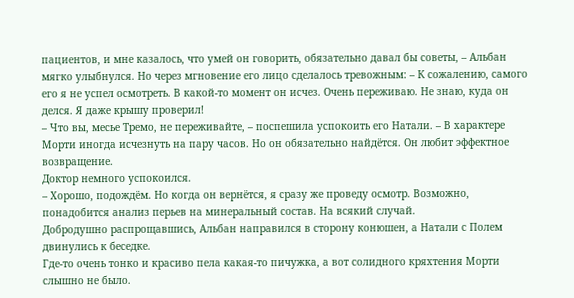пациентов, и мне казалось, что умей он говорить, обязательно давал бы советы, – Альбан мягко улыбнулся. Но через мгновение его лицо сделалось тревожным: – К сожалению, самого его я не успел осмотреть. В какой-то момент он исчез. Очень переживаю. Не знаю, куда он делся. Я даже крышу проверил!
– Что вы, месье Тремо, не переживайте, – поспешила успокоить его Натали. – В характере Морти иногда исчезнуть на пару часов. Но он обязательно найдётся. Он любит эффектное возвращение.
Доктор немного успокоился.
– Хорошо, подождём. Но когда он вернётся, я сразу же проведу осмотр. Возможно, понадобится анализ перьев на минеральный состав. На всякий случай.
Добродушно распрощавшись, Альбан направился в сторону конюшен, а Натали с Полем двинулись к беседке.
Где-то очень тонко и красиво пела какая-то пичужка, а вот солидного кряхтения Морти слышно не было.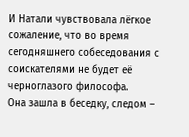И Натали чувствовала лёгкое сожаление, что во время сегодняшнего собеседования с соискателями не будет её черноглазого философа.
Она зашла в беседку, следом –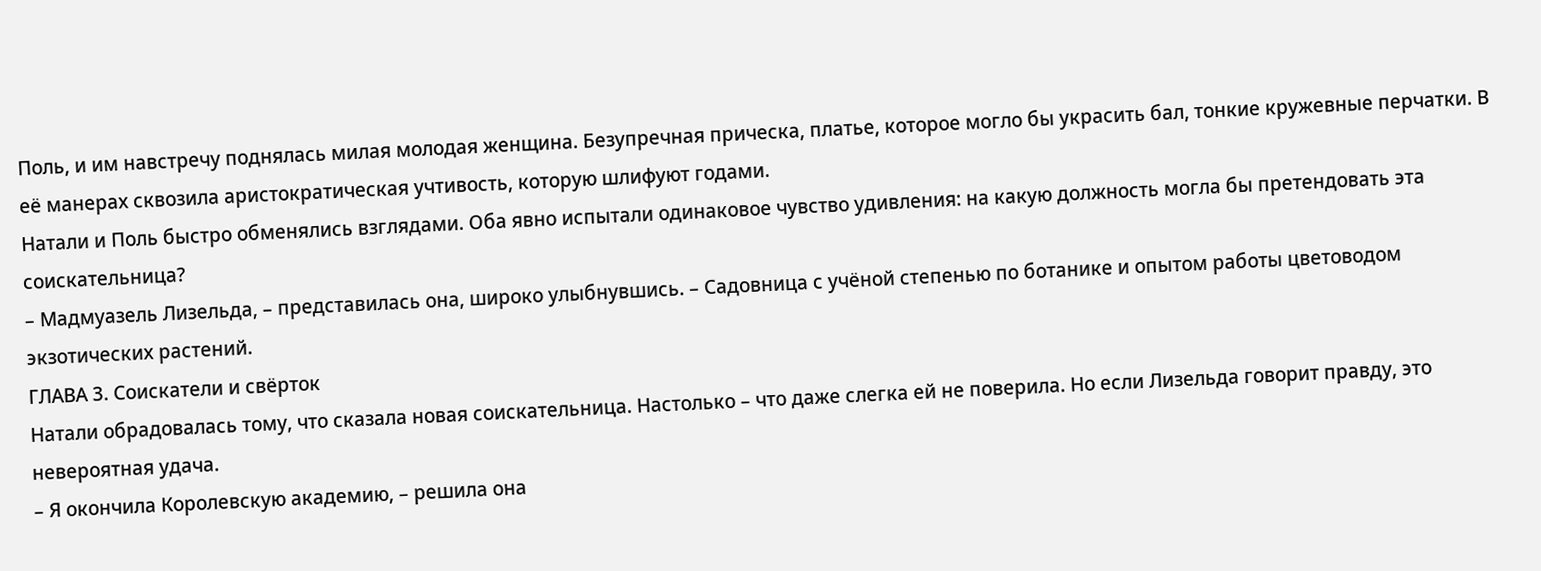Поль, и им навстречу поднялась милая молодая женщина. Безупречная прическа, платье, которое могло бы украсить бал, тонкие кружевные перчатки. В её манерах сквозила аристократическая учтивость, которую шлифуют годами.
Натали и Поль быстро обменялись взглядами. Оба явно испытали одинаковое чувство удивления: на какую должность могла бы претендовать эта соискательница?
– Мадмуазель Лизельда, – представилась она, широко улыбнувшись. – Садовница с учёной степенью по ботанике и опытом работы цветоводом экзотических растений.
ГЛАВА 3. Соискатели и свёрток
Натали обрадовалась тому, что сказала новая соискательница. Настолько – что даже слегка ей не поверила. Но если Лизельда говорит правду, это невероятная удача.
– Я окончила Королевскую академию, – решила она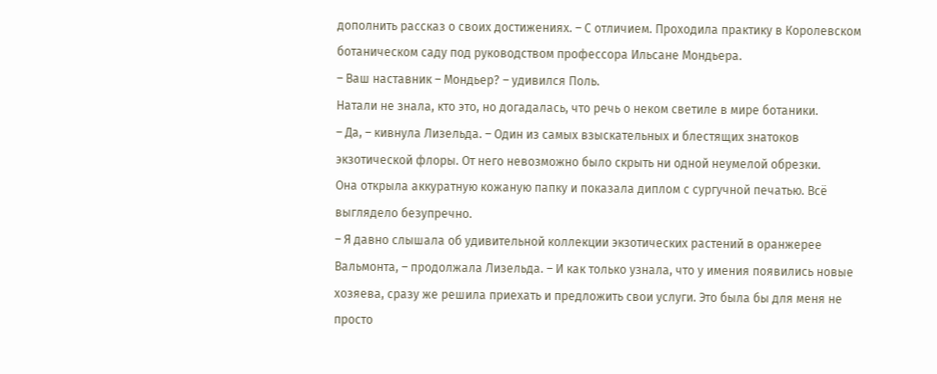дополнить рассказ о своих достижениях. – С отличием. Проходила практику в Королевском ботаническом саду под руководством профессора Ильсане Мондьера.
– Ваш наставник – Мондьер? – удивился Поль.
Натали не знала, кто это, но догадалась, что речь о неком светиле в мире ботаники.
– Да, – кивнула Лизельда. – Один из самых взыскательных и блестящих знатоков экзотической флоры. От него невозможно было скрыть ни одной неумелой обрезки.
Она открыла аккуратную кожаную папку и показала диплом с сургучной печатью. Всё выглядело безупречно.
– Я давно слышала об удивительной коллекции экзотических растений в оранжерее Вальмонта, – продолжала Лизельда. – И как только узнала, что у имения появились новые хозяева, сразу же решила приехать и предложить свои услуги. Это была бы для меня не просто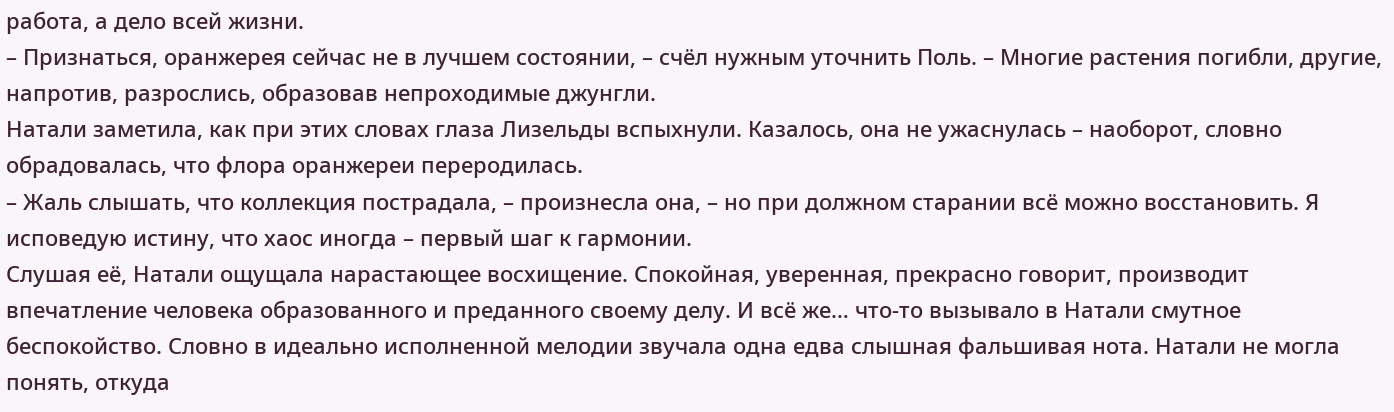работа, а дело всей жизни.
– Признаться, оранжерея сейчас не в лучшем состоянии, – счёл нужным уточнить Поль. – Многие растения погибли, другие, напротив, разрослись, образовав непроходимые джунгли.
Натали заметила, как при этих словах глаза Лизельды вспыхнули. Казалось, она не ужаснулась – наоборот, словно обрадовалась, что флора оранжереи переродилась.
– Жаль слышать, что коллекция пострадала, – произнесла она, – но при должном старании всё можно восстановить. Я исповедую истину, что хаос иногда – первый шаг к гармонии.
Слушая её, Натали ощущала нарастающее восхищение. Спокойная, уверенная, прекрасно говорит, производит впечатление человека образованного и преданного своему делу. И всё же… что-то вызывало в Натали смутное беспокойство. Словно в идеально исполненной мелодии звучала одна едва слышная фальшивая нота. Натали не могла понять, откуда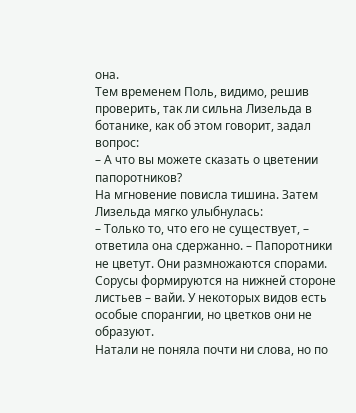она.
Тем временем Поль, видимо, решив проверить, так ли сильна Лизельда в ботанике, как об этом говорит, задал вопрос:
– А что вы можете сказать о цветении папоротников?
На мгновение повисла тишина. Затем Лизельда мягко улыбнулась:
– Только то, что его не существует, – ответила она сдержанно. – Папоротники не цветут. Они размножаются спорами. Сорусы формируются на нижней стороне листьев – вайи. У некоторых видов есть особые спорангии, но цветков они не образуют.
Натали не поняла почти ни слова, но по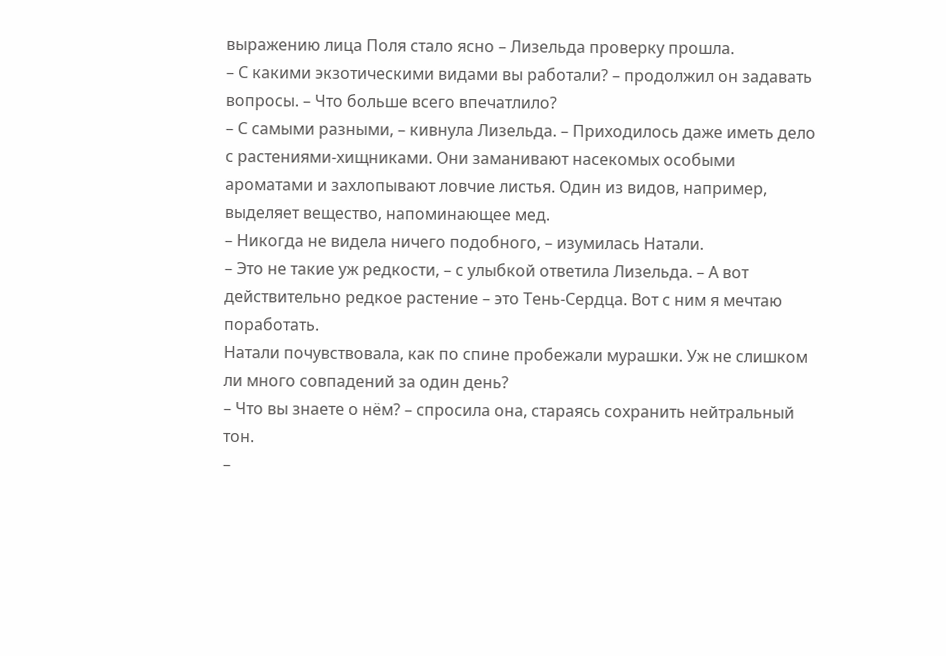выражению лица Поля стало ясно – Лизельда проверку прошла.
– С какими экзотическими видами вы работали? – продолжил он задавать вопросы. – Что больше всего впечатлило?
– С самыми разными, – кивнула Лизельда. – Приходилось даже иметь дело с растениями-хищниками. Они заманивают насекомых особыми ароматами и захлопывают ловчие листья. Один из видов, например, выделяет вещество, напоминающее мед.
– Никогда не видела ничего подобного, – изумилась Натали.
– Это не такие уж редкости, – с улыбкой ответила Лизельда. – А вот действительно редкое растение – это Тень-Сердца. Вот с ним я мечтаю поработать.
Натали почувствовала, как по спине пробежали мурашки. Уж не слишком ли много совпадений за один день?
– Что вы знаете о нём? – спросила она, стараясь сохранить нейтральный тон.
–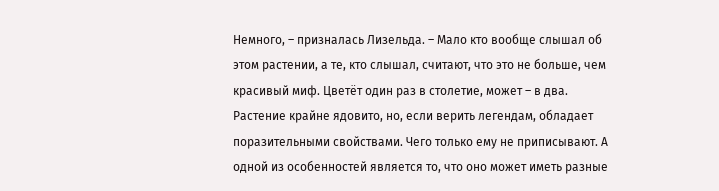Немного, – призналась Лизельда. – Мало кто вообще слышал об этом растении, а те, кто слышал, считают, что это не больше, чем красивый миф. Цветёт один раз в столетие, может – в два. Растение крайне ядовито, но, если верить легендам, обладает поразительными свойствами. Чего только ему не приписывают. А одной из особенностей является то, что оно может иметь разные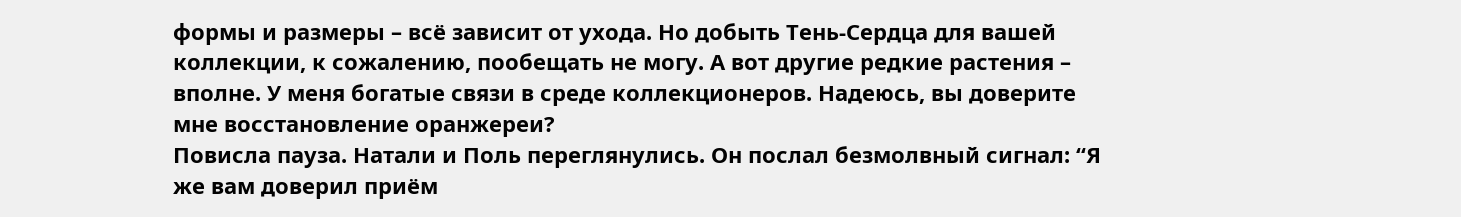формы и размеры – всё зависит от ухода. Но добыть Тень-Сердца для вашей коллекции, к сожалению, пообещать не могу. А вот другие редкие растения – вполне. У меня богатые связи в среде коллекционеров. Надеюсь, вы доверите мне восстановление оранжереи?
Повисла пауза. Натали и Поль переглянулись. Он послал безмолвный сигнал: “Я же вам доверил приём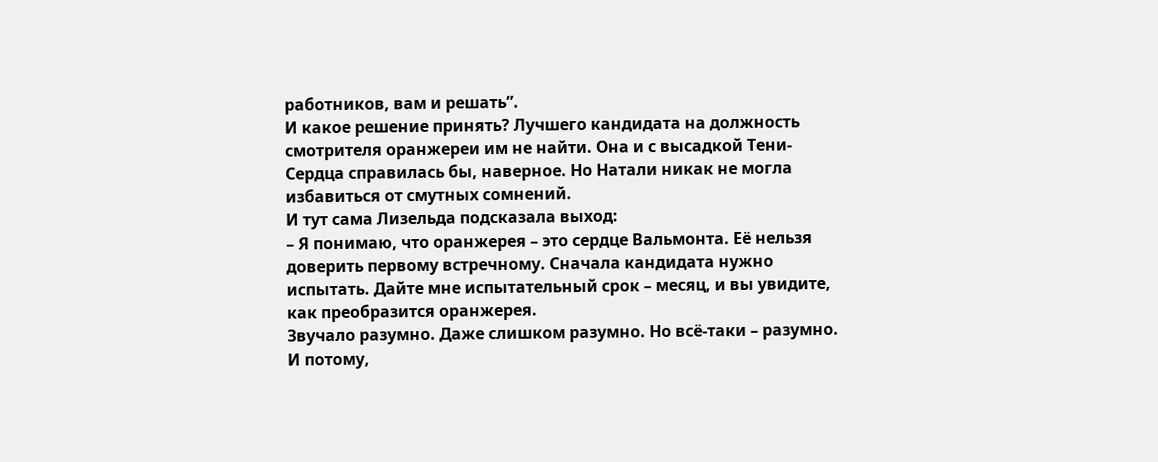работников, вам и решать”.
И какое решение принять? Лучшего кандидата на должность смотрителя оранжереи им не найти. Она и с высадкой Тени-Сердца справилась бы, наверное. Но Натали никак не могла избавиться от смутных сомнений.
И тут сама Лизельда подсказала выход:
– Я понимаю, что оранжерея – это сердце Вальмонта. Её нельзя доверить первому встречному. Сначала кандидата нужно испытать. Дайте мне испытательный срок – месяц, и вы увидите, как преобразится оранжерея.
Звучало разумно. Даже слишком разумно. Но всё-таки – разумно. И потому,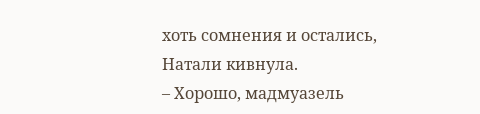хоть сомнения и остались, Натали кивнула.
– Хорошо, мадмуазель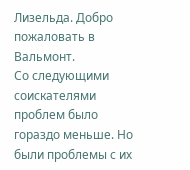Лизельда. Добро пожаловать в Вальмонт.
Со следующими соискателями проблем было гораздо меньше. Но были проблемы с их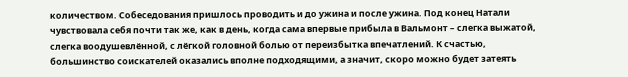количеством. Собеседования пришлось проводить и до ужина и после ужина. Под конец Натали чувствовала себя почти так же, как в день, когда сама впервые прибыла в Вальмонт – слегка выжатой, слегка воодушевлённой, с лёгкой головной болью от переизбытка впечатлений. К счастью, большинство соискателей оказались вполне подходящими, а значит, скоро можно будет затеять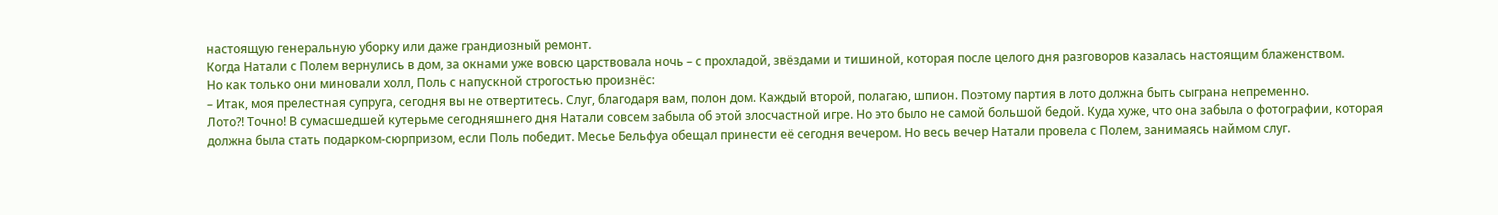настоящую генеральную уборку или даже грандиозный ремонт.
Когда Натали с Полем вернулись в дом, за окнами уже вовсю царствовала ночь – с прохладой, звёздами и тишиной, которая после целого дня разговоров казалась настоящим блаженством.
Но как только они миновали холл, Поль с напускной строгостью произнёс:
– Итак, моя прелестная супруга, сегодня вы не отвертитесь. Слуг, благодаря вам, полон дом. Каждый второй, полагаю, шпион. Поэтому партия в лото должна быть сыграна непременно.
Лото?! Точно! В сумасшедшей кутерьме сегодняшнего дня Натали совсем забыла об этой злосчастной игре. Но это было не самой большой бедой. Куда хуже, что она забыла о фотографии, которая должна была стать подарком-сюрпризом, если Поль победит. Месье Бельфуа обещал принести её сегодня вечером. Но весь вечер Натали провела с Полем, занимаясь наймом слуг.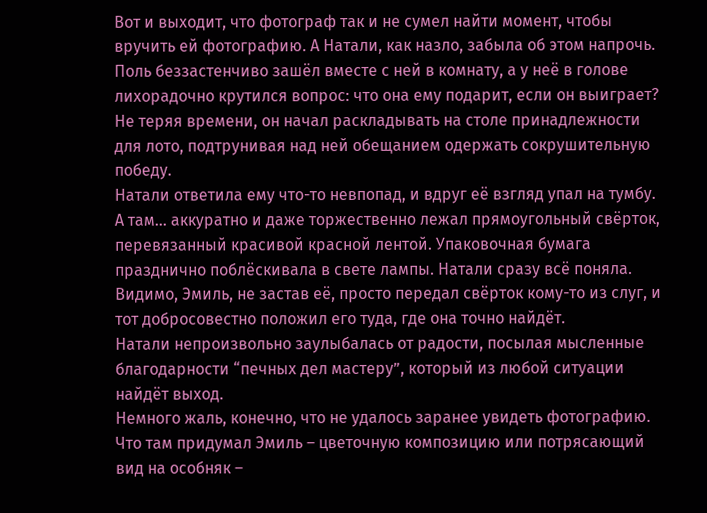Вот и выходит, что фотограф так и не сумел найти момент, чтобы вручить ей фотографию. А Натали, как назло, забыла об этом напрочь.
Поль беззастенчиво зашёл вместе с ней в комнату, а у неё в голове лихорадочно крутился вопрос: что она ему подарит, если он выиграет?
Не теряя времени, он начал раскладывать на столе принадлежности для лото, подтрунивая над ней обещанием одержать сокрушительную победу.
Натали ответила ему что-то невпопад, и вдруг её взгляд упал на тумбу. А там… аккуратно и даже торжественно лежал прямоугольный свёрток, перевязанный красивой красной лентой. Упаковочная бумага празднично поблёскивала в свете лампы. Натали сразу всё поняла. Видимо, Эмиль, не застав её, просто передал свёрток кому-то из слуг, и тот добросовестно положил его туда, где она точно найдёт.
Натали непроизвольно заулыбалась от радости, посылая мысленные благодарности “печных дел мастеру”, который из любой ситуации найдёт выход.
Немного жаль, конечно, что не удалось заранее увидеть фотографию. Что там придумал Эмиль – цветочную композицию или потрясающий вид на особняк –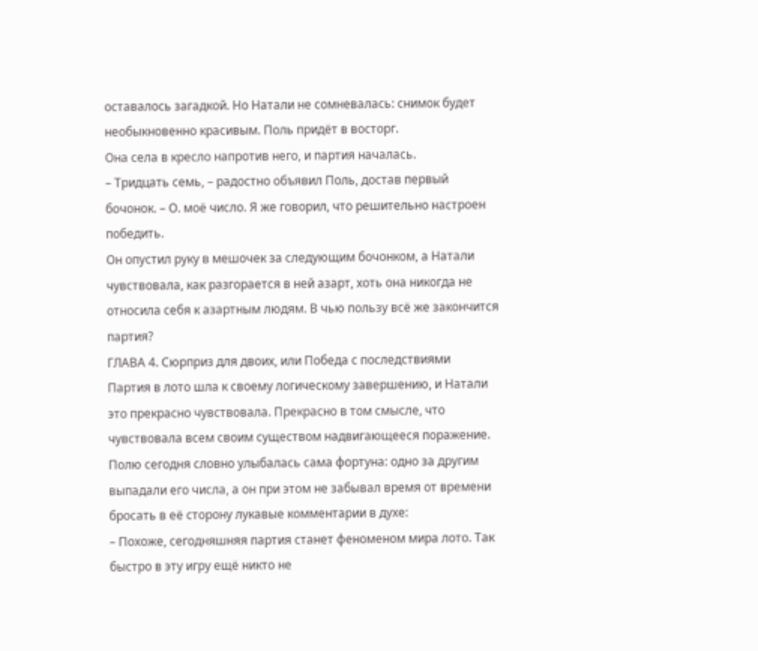оставалось загадкой. Но Натали не сомневалась: снимок будет необыкновенно красивым. Поль придёт в восторг.
Она села в кресло напротив него, и партия началась.
– Тридцать семь, – радостно объявил Поль, достав первый бочонок. – О. моё число. Я же говорил, что решительно настроен победить.
Он опустил руку в мешочек за следующим бочонком, а Натали чувствовала, как разгорается в ней азарт, хоть она никогда не относила себя к азартным людям. В чью пользу всё же закончится партия?
ГЛАВА 4. Сюрприз для двоих, или Победа с последствиями
Партия в лото шла к своему логическому завершению, и Натали это прекрасно чувствовала. Прекрасно в том смысле, что чувствовала всем своим существом надвигающееся поражение. Полю сегодня словно улыбалась сама фортуна: одно за другим выпадали его числа, а он при этом не забывал время от времени бросать в её сторону лукавые комментарии в духе:
– Похоже, сегодняшняя партия станет феноменом мира лото. Так быстро в эту игру ещё никто не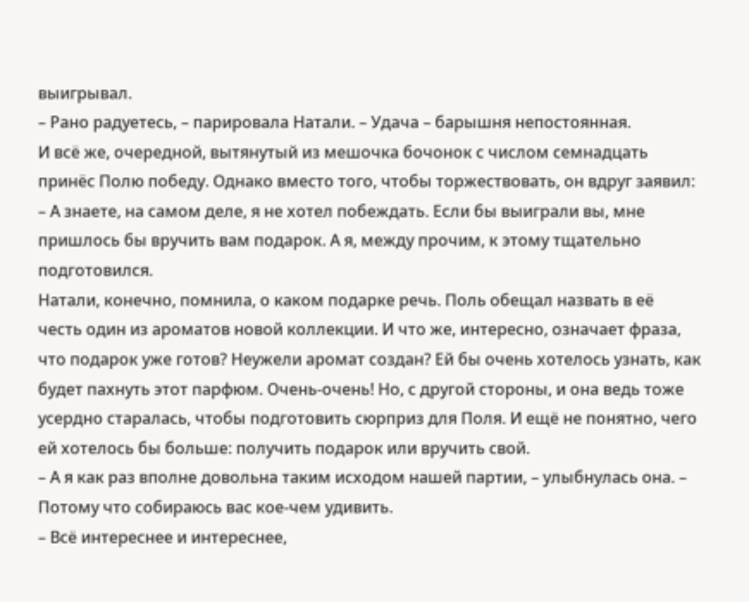выигрывал.
– Рано радуетесь, – парировала Натали. – Удача – барышня непостоянная.
И всё же, очередной, вытянутый из мешочка бочонок с числом семнадцать принёс Полю победу. Однако вместо того, чтобы торжествовать, он вдруг заявил:
– А знаете, на самом деле, я не хотел побеждать. Если бы выиграли вы, мне пришлось бы вручить вам подарок. А я, между прочим, к этому тщательно подготовился.
Натали, конечно, помнила, о каком подарке речь. Поль обещал назвать в её честь один из ароматов новой коллекции. И что же, интересно, означает фраза, что подарок уже готов? Неужели аромат создан? Ей бы очень хотелось узнать, как будет пахнуть этот парфюм. Очень-очень! Но, с другой стороны, и она ведь тоже усердно старалась, чтобы подготовить сюрприз для Поля. И ещё не понятно, чего ей хотелось бы больше: получить подарок или вручить свой.
– А я как раз вполне довольна таким исходом нашей партии, – улыбнулась она. – Потому что собираюсь вас кое-чем удивить.
– Всё интереснее и интереснее,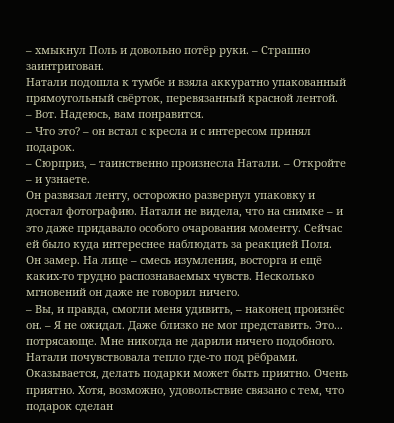– хмыкнул Поль и довольно потёр руки. – Страшно заинтригован.
Натали подошла к тумбе и взяла аккуратно упакованный прямоугольный свёрток, перевязанный красной лентой.
– Вот. Надеюсь, вам понравится.
– Что это? – он встал с кресла и с интересом принял подарок.
– Сюрприз, – таинственно произнесла Натали. – Откройте – и узнаете.
Он развязал ленту, осторожно развернул упаковку и достал фотографию. Натали не видела, что на снимке – и это даже придавало особого очарования моменту. Сейчас ей было куда интереснее наблюдать за реакцией Поля.
Он замер. На лице – смесь изумления, восторга и ещё каких-то трудно распознаваемых чувств. Несколько мгновений он даже не говорил ничего.
– Вы, и правда, смогли меня удивить, – наконец произнёс он. – Я не ожидал. Даже близко не мог представить. Это... потрясающе. Мне никогда не дарили ничего подобного.
Натали почувствовала тепло где-то под рёбрами. Оказывается, делать подарки может быть приятно. Очень приятно. Хотя, возможно, удовольствие связано с тем, что подарок сделан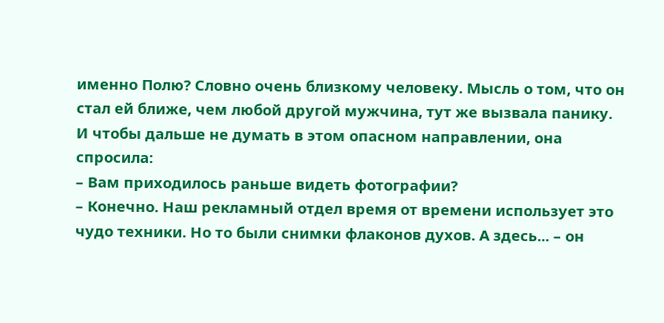именно Полю? Словно очень близкому человеку. Мысль о том, что он стал ей ближе, чем любой другой мужчина, тут же вызвала панику. И чтобы дальше не думать в этом опасном направлении, она спросила:
– Вам приходилось раньше видеть фотографии?
– Конечно. Наш рекламный отдел время от времени использует это чудо техники. Но то были снимки флаконов духов. А здесь... – он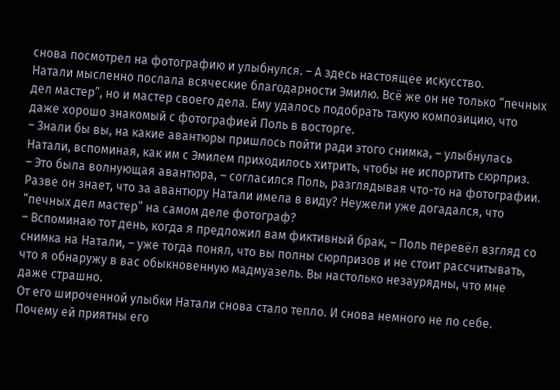снова посмотрел на фотографию и улыбнулся. – А здесь настоящее искусство.
Натали мысленно послала всяческие благодарности Эмилю. Всё же он не только “печных дел мастер”, но и мастер своего дела. Ему удалось подобрать такую композицию, что даже хорошо знакомый с фотографией Поль в восторге.
– Знали бы вы, на какие авантюры пришлось пойти ради этого снимка, – улыбнулась Натали, вспоминая, как им с Эмилем приходилось хитрить, чтобы не испортить сюрприз.
– Это была волнующая авантюра, – согласился Поль, разглядывая что-то на фотографии.
Разве он знает, что за авантюру Натали имела в виду? Неужели уже догадался, что “печных дел мастер” на самом деле фотограф?
– Вспоминаю тот день, когда я предложил вам фиктивный брак, – Поль перевёл взгляд со снимка на Натали, – уже тогда понял, что вы полны сюрпризов и не стоит рассчитывать, что я обнаружу в вас обыкновенную мадмуазель. Вы настолько незаурядны, что мне даже страшно.
От его широченной улыбки Натали снова стало тепло. И снова немного не по себе. Почему ей приятны его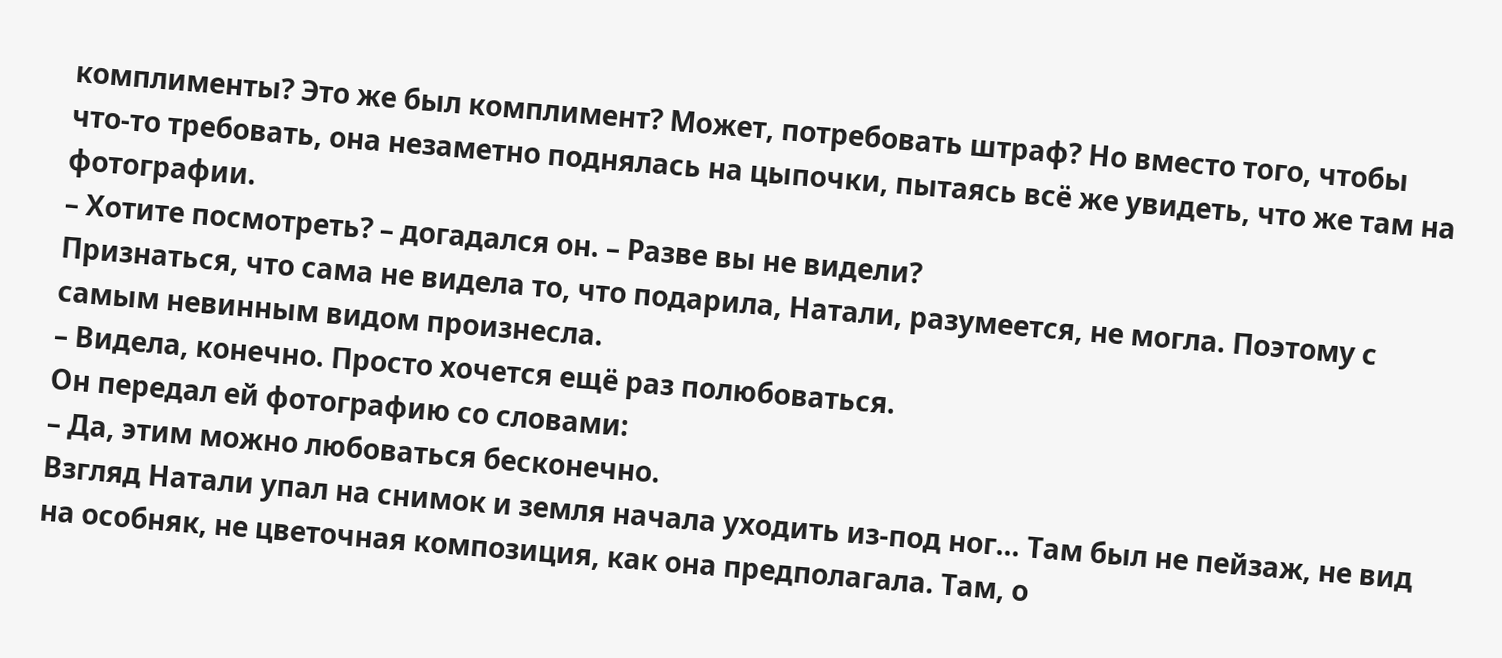комплименты? Это же был комплимент? Может, потребовать штраф? Но вместо того, чтобы что-то требовать, она незаметно поднялась на цыпочки, пытаясь всё же увидеть, что же там на фотографии.
– Хотите посмотреть? – догадался он. – Разве вы не видели?
Признаться, что сама не видела то, что подарила, Натали, разумеется, не могла. Поэтому с самым невинным видом произнесла.
– Видела, конечно. Просто хочется ещё раз полюбоваться.
Он передал ей фотографию со словами:
– Да, этим можно любоваться бесконечно.
Взгляд Натали упал на снимок и земля начала уходить из-под ног… Там был не пейзаж, не вид на особняк, не цветочная композиция, как она предполагала. Там, о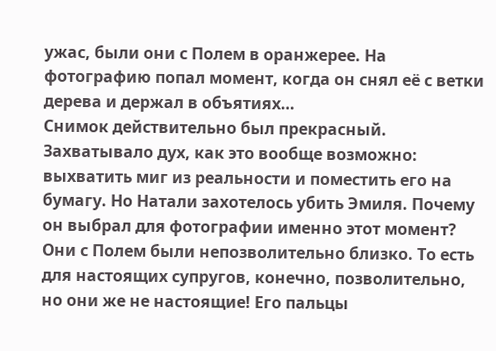ужас, были они с Полем в оранжерее. На фотографию попал момент, когда он снял её с ветки дерева и держал в объятиях…
Снимок действительно был прекрасный. Захватывало дух, как это вообще возможно: выхватить миг из реальности и поместить его на бумагу. Но Натали захотелось убить Эмиля. Почему он выбрал для фотографии именно этот момент? Они с Полем были непозволительно близко. То есть для настоящих супругов, конечно, позволительно, но они же не настоящие! Его пальцы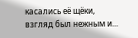касались её щёки, взгляд был нежным и...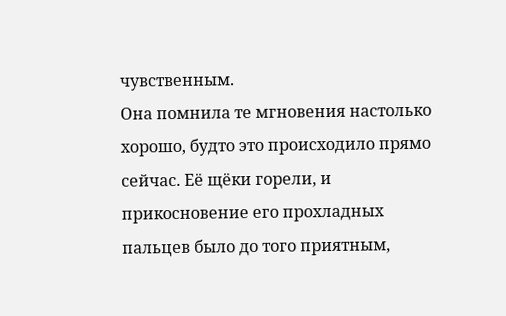чувственным.
Она помнила те мгновения настолько хорошо, будто это происходило прямо сейчас. Её щёки горели, и прикосновение его прохладных пальцев было до того приятным,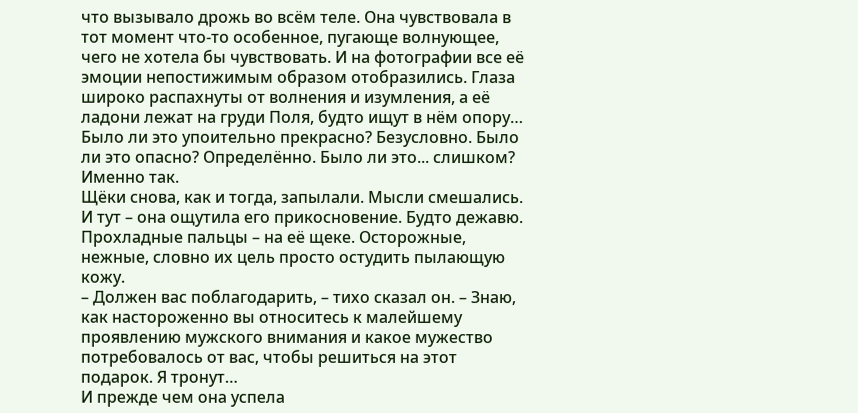что вызывало дрожь во всём теле. Она чувствовала в тот момент что-то особенное, пугающе волнующее, чего не хотела бы чувствовать. И на фотографии все её эмоции непостижимым образом отобразились. Глаза широко распахнуты от волнения и изумления, а её ладони лежат на груди Поля, будто ищут в нём опору…
Было ли это упоительно прекрасно? Безусловно. Было ли это опасно? Определённо. Было ли это... слишком? Именно так.
Щёки снова, как и тогда, запылали. Мысли смешались. И тут – она ощутила его прикосновение. Будто дежавю. Прохладные пальцы – на её щеке. Осторожные, нежные, словно их цель просто остудить пылающую кожу.
– Должен вас поблагодарить, – тихо сказал он. – Знаю, как настороженно вы относитесь к малейшему проявлению мужского внимания и какое мужество потребовалось от вас, чтобы решиться на этот подарок. Я тронут…
И прежде чем она успела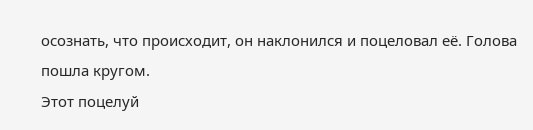осознать, что происходит, он наклонился и поцеловал её. Голова пошла кругом.
Этот поцелуй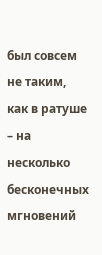был совсем не таким, как в ратуше – на несколько бесконечных мгновений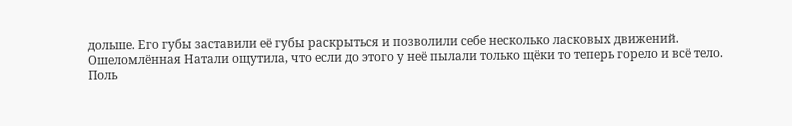дольше. Его губы заставили её губы раскрыться и позволили себе несколько ласковых движений.
Ошеломлённая Натали ощутила, что если до этого у неё пылали только щёки то теперь горело и всё тело.
Поль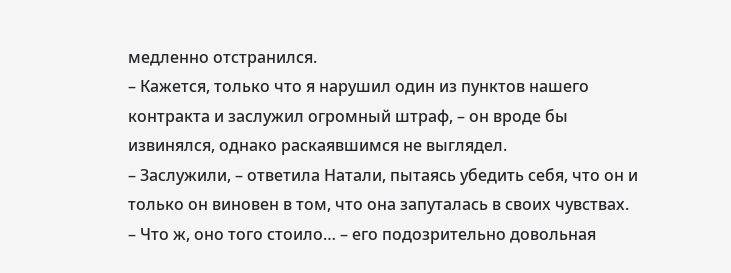медленно отстранился.
– Кажется, только что я нарушил один из пунктов нашего контракта и заслужил огромный штраф, – он вроде бы извинялся, однако раскаявшимся не выглядел.
– Заслужили, – ответила Натали, пытаясь убедить себя, что он и только он виновен в том, что она запуталась в своих чувствах.
– Что ж, оно того стоило… – его подозрительно довольная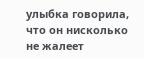улыбка говорила, что он нисколько не жалеет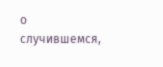о случившемся,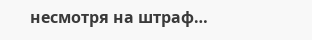несмотря на штраф…